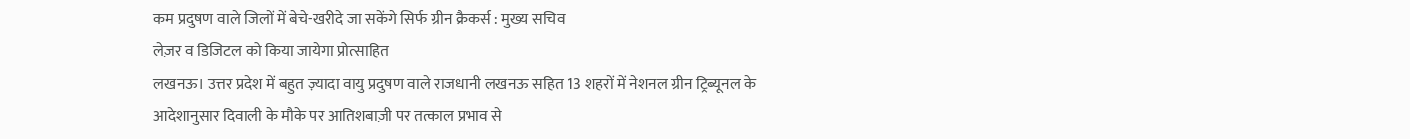कम प्रदुषण वाले जिलों में बेचे-खरीदे जा सकेंगे सिर्फ ग्रीन क्रैकर्स : मुख्य सचिव
लेज़र व डिजिटल को किया जायेगा प्रोत्साहित
लखनऊ। उत्तर प्रदेश में बहुत ज़्यादा वायु प्रदुषण वाले राजधानी लखनऊ सहित 13 शहरों में नेशनल ग्रीन ट्रिब्यूनल के आदेशानुसार दिवाली के मौके पर आतिशबाज़ी पर तत्काल प्रभाव से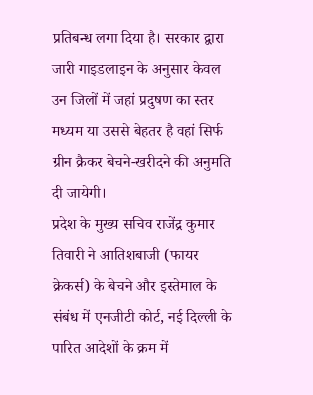प्रतिबन्ध लगा दिया है। सरकार द्वारा जारी गाइडलाइन के अनुसार केवल उन जिलों में जहां प्रदुषण का स्तर मध्यम या उससे बेहतर है वहां सिर्फ ग्रीन क्रैकर बेचने-खरीदने की अनुमति दी जायेगी।
प्रदेश के मुख्य सचिव राजेंद्र कुमार तिवारी ने आतिशबाजी (फायर क्रेकर्स) के बेचने और इस्तेमाल के संबंध में एनजीटी कोर्ट, नई दिल्ली के पारित आदेशों के क्रम में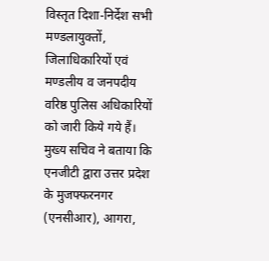विस्तृत दिशा-निर्देश सभी मण्डलायुक्तों, जिलाधिकारियों एवं मण्डलीय व जनपदीय वरिष्ठ पुलिस अधिकारियों को जारी किये गये हैं।
मुख्य सचिव ने बताया कि एनजीटी द्वारा उत्तर प्रदेश के मुजफ्फरनगर (एनसीआर), आगरा,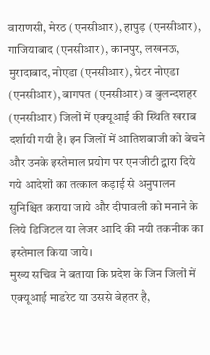वाराणसी, मेरठ (एनसीआर), हापुड़ (एनसीआर), गाजियाबाद (एनसीआर), कानपुर, लखनऊ, मुरादाबाद, नोएडा (एनसीआर), ग्रेटर नोएडा (एनसीआर), बागपत (एनसीआर) व बुलन्दशहर (एनसीआर) जिलों में एक्यूआई की स्थिति खराब दर्शायी गयी है। इन जिलों में आतिशबाजी को बेचने और उनके इस्तेमाल प्रयोग पर एनजीटी द्वारा दिये गये आदेशों का तत्काल कड़ाई से अनुपालन सुनिश्चित कराया जाये और दीपावली को मनाने के लिये डिजिटल या लेजर आदि की नयी तकनीक का इस्तेमाल किया जाये।
मुख्य सचिव ने बताया कि प्रदेश के जिन जिलों में एक्यूआई माडरेट या उससे बेहतर है,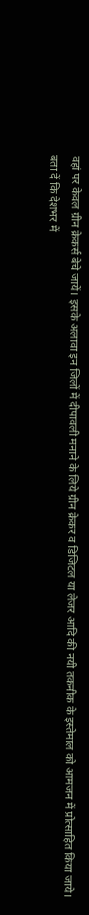वहां पर केवल ग्रीन क्रेकर्स बेचे जायें। इसके अलावा इन जिलों में दीपावली मनाने के लिये ग्रीन क्रेकर व डिजिटल या लेजर आदि की नयी तकनीक के इस्तेमाल को आमजन में प्रोत्साहित किया जाये।
बता दें कि देशभर में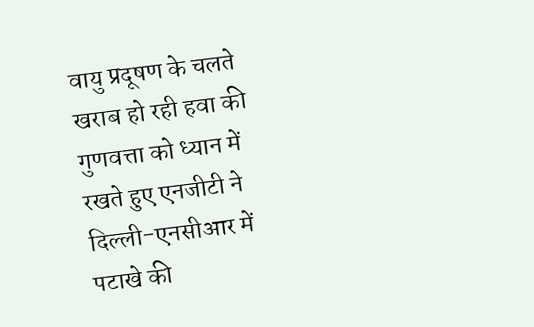वायु प्रदूषण के चलते खराब हो रही हवा की गुणवत्ता को ध्यान में रखते हुए एनजीटी ने दिल्ली-एनसीआर में पटाखे की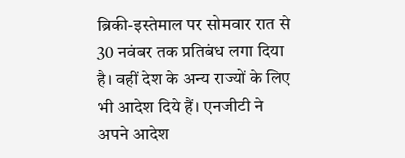ब्रिकी-इस्तेमाल पर सोमवार रात से 30 नवंबर तक प्रतिबंध लगा दिया है। वहीं देश के अन्य राज्यों के लिए भी आदेश दिये हैं। एनजीटी ने अपने आदेश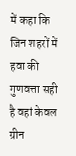में कहा कि जिन शहरों में हवा की गुणवत्ता सही है वहां केवल ग्रीन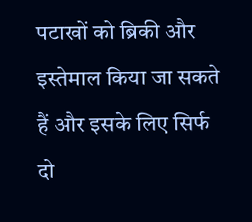पटाखों को ब्रिकी और इस्तेमाल किया जा सकते हैं और इसके लिए सिर्फ दो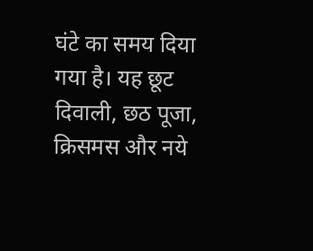घंटे का समय दिया गया है। यह छूट दिवाली, छठ पूजा, क्रिसमस और नये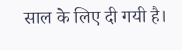साल के लिए दी गयी है।